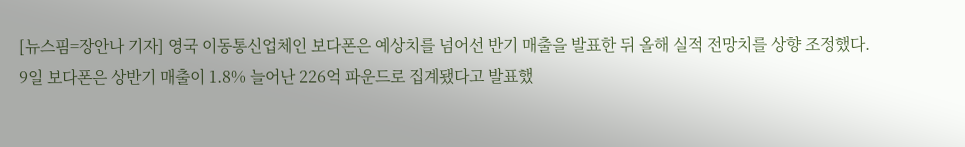[뉴스핌=장안나 기자] 영국 이동통신업체인 보다폰은 예상치를 넘어선 반기 매출을 발표한 뒤 올해 실적 전망치를 상향 조정했다.
9일 보다폰은 상반기 매출이 1.8% 늘어난 226억 파운드로 집계됐다고 발표했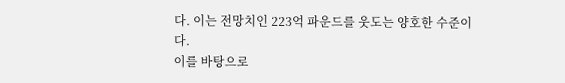다. 이는 전망치인 223억 파운드를 웃도는 양호한 수준이다.
이를 바탕으로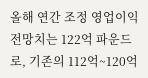올해 연간 조정 영업이익 전망치는 122억 파운드로, 기존의 112억~120억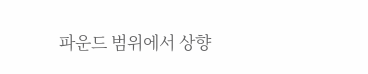파운드 범위에서 상향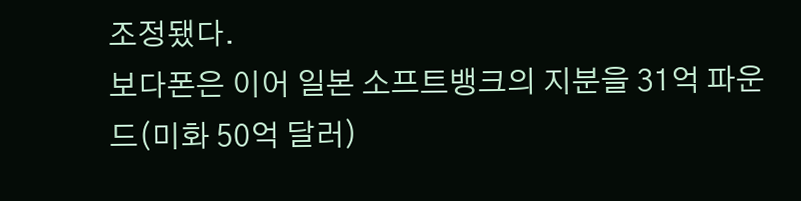조정됐다.
보다폰은 이어 일본 소프트뱅크의 지분을 31억 파운드(미화 50억 달러)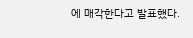에 매각한다고 발표했다.